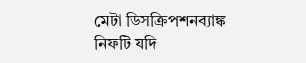মেটা ডিসক্রিপশনব্যাঙ্ক নিফটি যদি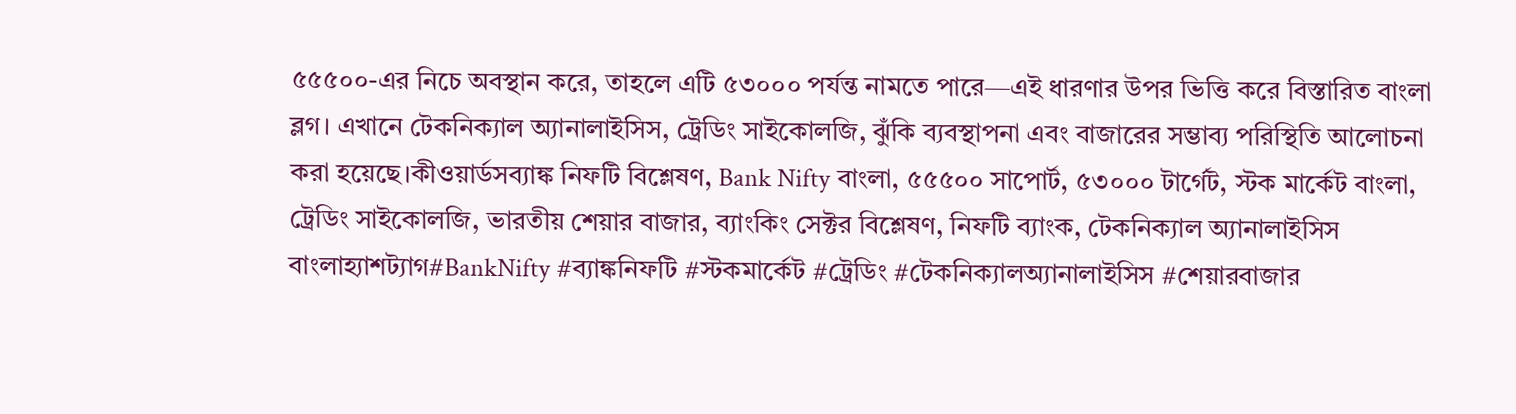৫৫৫০০-এর নিচে অবস্থান করে, তাহলে এটি ৫৩০০০ পর্যন্ত নামতে পারে—এই ধারণার উপর ভিত্তি করে বিস্তারিত বাংলা ব্লগ। এখানে টেকনিক্যাল অ্যানালাইসিস, ট্রেডিং সাইকোলজি, ঝুঁকি ব্যবস্থাপনা এবং বাজারের সম্ভাব্য পরিস্থিতি আলোচনা করা হয়েছে।কীওয়ার্ডসব্যাঙ্ক নিফটি বিশ্লেষণ, Bank Nifty বাংলা, ৫৫৫০০ সাপোর্ট, ৫৩০০০ টার্গেট, স্টক মার্কেট বাংলা, ট্রেডিং সাইকোলজি, ভারতীয় শেয়ার বাজার, ব্যাংকিং সেক্টর বিশ্লেষণ, নিফটি ব্যাংক, টেকনিক্যাল অ্যানালাইসিস বাংলাহ্যাশট্যাগ#BankNifty #ব্যাঙ্কনিফটি #স্টকমার্কেট #ট্রেডিং #টেকনিক্যালঅ্যানালাইসিস #শেয়ারবাজার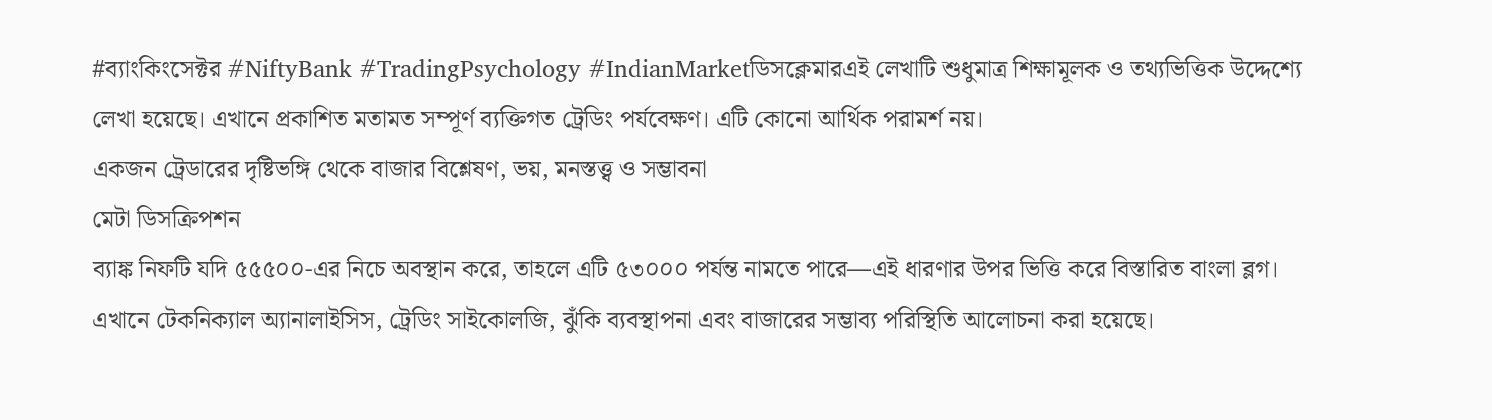#ব্যাংকিংসেক্টর #NiftyBank #TradingPsychology #IndianMarketডিসক্লেমারএই লেখাটি শুধুমাত্র শিক্ষামূলক ও তথ্যভিত্তিক উদ্দেশ্যে লেখা হয়েছে। এখানে প্রকাশিত মতামত সম্পূর্ণ ব্যক্তিগত ট্রেডিং পর্যবেক্ষণ। এটি কোনো আর্থিক পরামর্শ নয়।
একজন ট্রেডারের দৃষ্টিভঙ্গি থেকে বাজার বিশ্লেষণ, ভয়, মনস্তত্ত্ব ও সম্ভাবনা
মেটা ডিসক্রিপশন
ব্যাঙ্ক নিফটি যদি ৫৫৫০০-এর নিচে অবস্থান করে, তাহলে এটি ৫৩০০০ পর্যন্ত নামতে পারে—এই ধারণার উপর ভিত্তি করে বিস্তারিত বাংলা ব্লগ। এখানে টেকনিক্যাল অ্যানালাইসিস, ট্রেডিং সাইকোলজি, ঝুঁকি ব্যবস্থাপনা এবং বাজারের সম্ভাব্য পরিস্থিতি আলোচনা করা হয়েছে।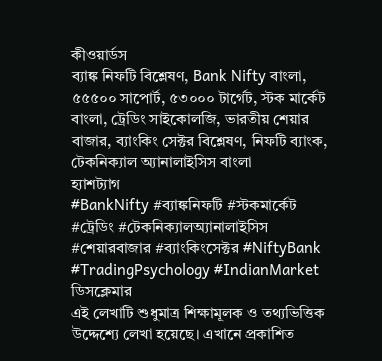কীওয়ার্ডস
ব্যাঙ্ক নিফটি বিশ্লেষণ, Bank Nifty বাংলা, ৫৫৫০০ সাপোর্ট, ৫৩০০০ টার্গেট, স্টক মার্কেট বাংলা, ট্রেডিং সাইকোলজি, ভারতীয় শেয়ার বাজার, ব্যাংকিং সেক্টর বিশ্লেষণ, নিফটি ব্যাংক, টেকনিক্যাল অ্যানালাইসিস বাংলা
হ্যাশট্যাগ
#BankNifty #ব্যাঙ্কনিফটি #স্টকমার্কেট #ট্রেডিং #টেকনিক্যালঅ্যানালাইসিস #শেয়ারবাজার #ব্যাংকিংসেক্টর #NiftyBank #TradingPsychology #IndianMarket
ডিসক্লেমার
এই লেখাটি শুধুমাত্র শিক্ষামূলক ও তথ্যভিত্তিক উদ্দেশ্যে লেখা হয়েছে। এখানে প্রকাশিত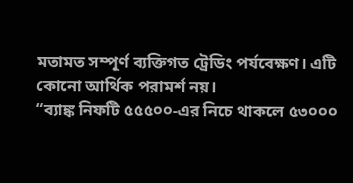মতামত সম্পূর্ণ ব্যক্তিগত ট্রেডিং পর্যবেক্ষণ। এটি কোনো আর্থিক পরামর্শ নয়।
“ব্যাঙ্ক নিফটি ৫৫৫০০-এর নিচে থাকলে ৫৩০০০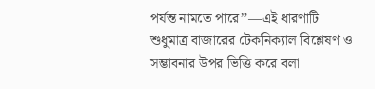পর্যন্ত নামতে পারে”—এই ধারণাটি শুধুমাত্র বাজারের টেকনিক্যাল বিশ্লেষণ ও সম্ভাবনার উপর ভিত্তি করে বলা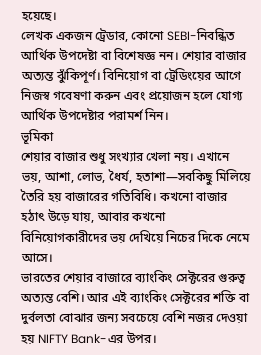হয়েছে।
লেখক একজন ট্রেডার, কোনো SEBI-নিবন্ধিত আর্থিক উপদেষ্টা বা বিশেষজ্ঞ নন। শেয়ার বাজার অত্যন্ত ঝুঁকিপূর্ণ। বিনিয়োগ বা ট্রেডিংয়ের আগে নিজস্ব গবেষণা করুন এবং প্রয়োজন হলে যোগ্য আর্থিক উপদেষ্টার পরামর্শ নিন।
ভূমিকা
শেয়ার বাজার শুধু সংখ্যার খেলা নয়। এখানে ভয়, আশা, লোভ, ধৈর্য, হতাশা—সবকিছু মিলিয়ে তৈরি হয় বাজারের গতিবিধি। কখনো বাজার হঠাৎ উড়ে যায়, আবার কখনো বিনিয়োগকারীদের ভয় দেখিয়ে নিচের দিকে নেমে আসে।
ভারতের শেয়ার বাজারে ব্যাংকিং সেক্টরের গুরুত্ব অত্যন্ত বেশি। আর এই ব্যাংকিং সেক্টরের শক্তি বা দুর্বলতা বোঝার জন্য সবচেয়ে বেশি নজর দেওয়া হয় NIFTY Bank-এর উপর।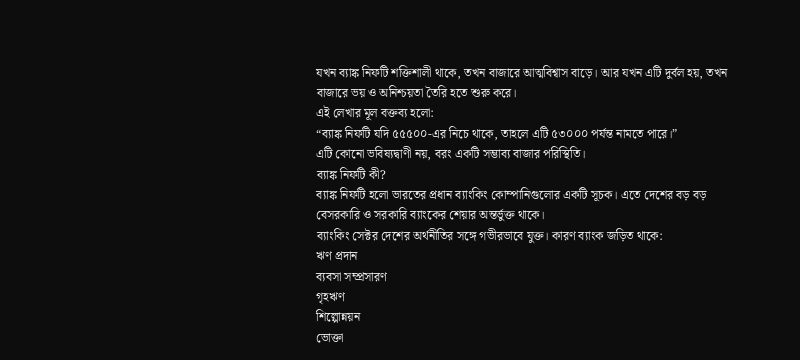যখন ব্যাঙ্ক নিফটি শক্তিশালী থাকে, তখন বাজারে আত্মবিশ্বাস বাড়ে। আর যখন এটি দুর্বল হয়, তখন বাজারে ভয় ও অনিশ্চয়তা তৈরি হতে শুরু করে।
এই লেখার মূল বক্তব্য হলো:
“ব্যাঙ্ক নিফটি যদি ৫৫৫০০-এর নিচে থাকে, তাহলে এটি ৫৩০০০ পর্যন্ত নামতে পারে।”
এটি কোনো ভবিষ্যদ্বাণী নয়, বরং একটি সম্ভাব্য বাজার পরিস্থিতি।
ব্যাঙ্ক নিফটি কী?
ব্যাঙ্ক নিফটি হলো ভারতের প্রধান ব্যাংকিং কোম্পানিগুলোর একটি সূচক। এতে দেশের বড় বড় বেসরকারি ও সরকারি ব্যাংকের শেয়ার অন্তর্ভুক্ত থাকে।
ব্যাংকিং সেক্টর দেশের অর্থনীতির সঙ্গে গভীরভাবে যুক্ত। কারণ ব্যাংক জড়িত থাকে:
ঋণ প্রদান
ব্যবসা সম্প্রসারণ
গৃহঋণ
শিল্পোন্নয়ন
ভোক্তা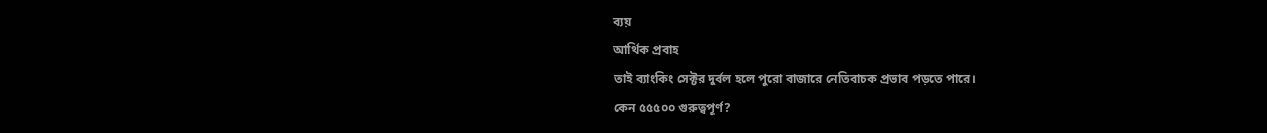ব্যয়
আর্থিক প্রবাহ
তাই ব্যাংকিং সেক্টর দুর্বল হলে পুরো বাজারে নেতিবাচক প্রভাব পড়তে পারে।
কেন ৫৫৫০০ গুরুত্বপূর্ণ?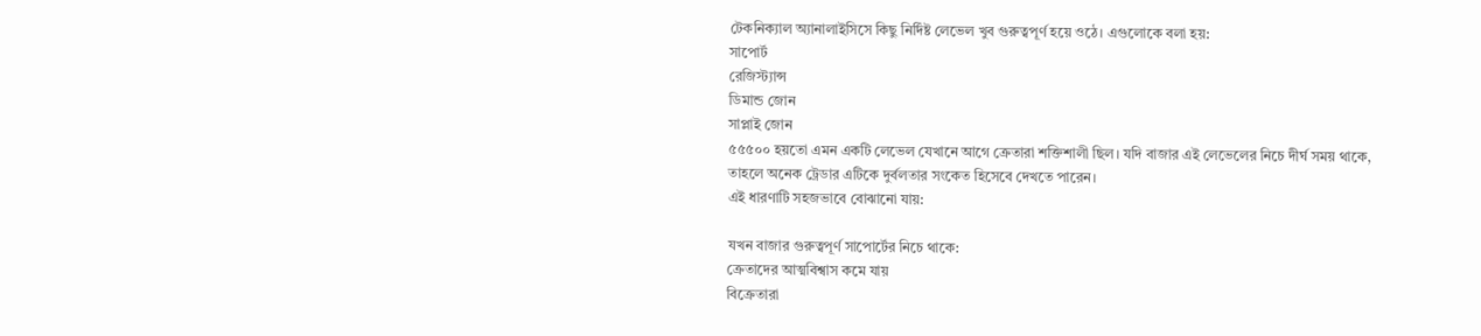টেকনিক্যাল অ্যানালাইসিসে কিছু নির্দিষ্ট লেভেল খুব গুরুত্বপূর্ণ হয়ে ওঠে। এগুলোকে বলা হয়:
সাপোর্ট
রেজিস্ট্যান্স
ডিমান্ড জোন
সাপ্লাই জোন
৫৫৫০০ হয়তো এমন একটি লেভেল যেখানে আগে ক্রেতারা শক্তিশালী ছিল। যদি বাজার এই লেভেলের নিচে দীর্ঘ সময় থাকে, তাহলে অনেক ট্রেডার এটিকে দুর্বলতার সংকেত হিসেবে দেখতে পারেন।
এই ধারণাটি সহজভাবে বোঝানো যায়:

যখন বাজার গুরুত্বপূর্ণ সাপোর্টের নিচে থাকে:
ক্রেতাদের আত্মবিশ্বাস কমে যায়
বিক্রেতারা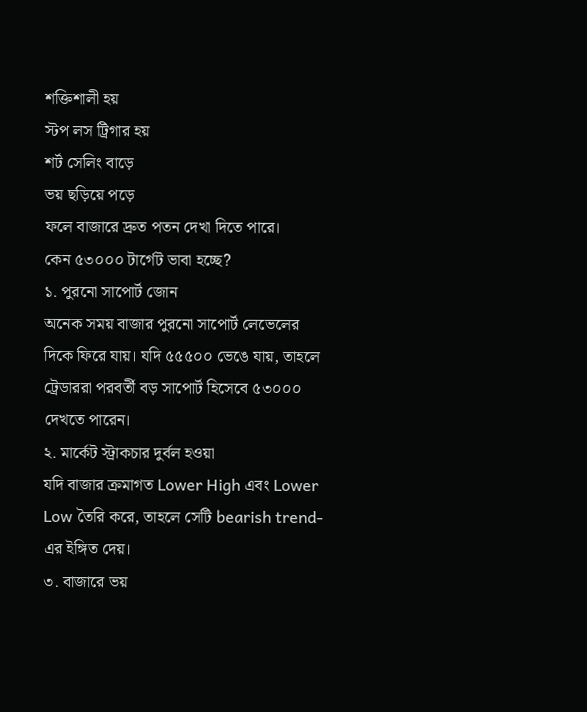শক্তিশালী হয়
স্টপ লস ট্রিগার হয়
শর্ট সেলিং বাড়ে
ভয় ছড়িয়ে পড়ে
ফলে বাজারে দ্রুত পতন দেখা দিতে পারে।
কেন ৫৩০০০ টার্গেট ভাবা হচ্ছে?
১. পুরনো সাপোর্ট জোন
অনেক সময় বাজার পুরনো সাপোর্ট লেভেলের দিকে ফিরে যায়। যদি ৫৫৫০০ ভেঙে যায়, তাহলে ট্রেডাররা পরবর্তী বড় সাপোর্ট হিসেবে ৫৩০০০ দেখতে পারেন।
২. মার্কেট স্ট্রাকচার দুর্বল হওয়া
যদি বাজার ক্রমাগত Lower High এবং Lower Low তৈরি করে, তাহলে সেটি bearish trend-এর ইঙ্গিত দেয়।
৩. বাজারে ভয়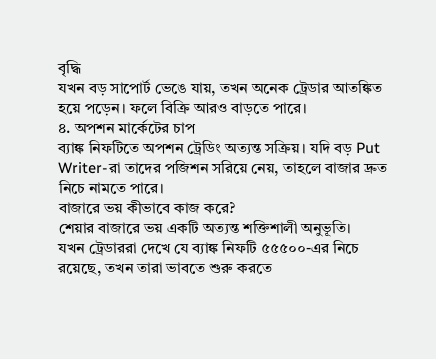বৃদ্ধি
যখন বড় সাপোর্ট ভেঙে যায়, তখন অনেক ট্রেডার আতঙ্কিত হয়ে পড়েন। ফলে বিক্রি আরও বাড়তে পারে।
৪. অপশন মার্কেটের চাপ
ব্যাঙ্ক নিফটিতে অপশন ট্রেডিং অত্যন্ত সক্রিয়। যদি বড় Put Writer-রা তাদের পজিশন সরিয়ে নেয়, তাহলে বাজার দ্রুত নিচে নামতে পারে।
বাজারে ভয় কীভাবে কাজ করে?
শেয়ার বাজারে ভয় একটি অত্যন্ত শক্তিশালী অনুভূতি।
যখন ট্রেডাররা দেখে যে ব্যাঙ্ক নিফটি ৫৫৫০০-এর নিচে রয়েছে, তখন তারা ভাবতে শুরু করতে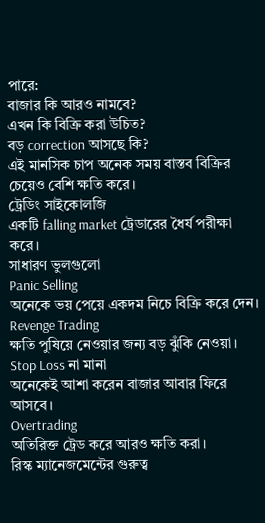পারে:
বাজার কি আরও নামবে?
এখন কি বিক্রি করা উচিত?
বড় correction আসছে কি?
এই মানসিক চাপ অনেক সময় বাস্তব বিক্রির চেয়েও বেশি ক্ষতি করে।
ট্রেডিং সাইকোলজি
একটি falling market ট্রেডারের ধৈর্য পরীক্ষা করে।
সাধারণ ভুলগুলো
Panic Selling
অনেকে ভয় পেয়ে একদম নিচে বিক্রি করে দেন।
Revenge Trading
ক্ষতি পুষিয়ে নেওয়ার জন্য বড় ঝুঁকি নেওয়া।
Stop Loss না মানা
অনেকেই আশা করেন বাজার আবার ফিরে আসবে।
Overtrading
অতিরিক্ত ট্রেড করে আরও ক্ষতি করা।
রিস্ক ম্যানেজমেন্টের গুরুত্ব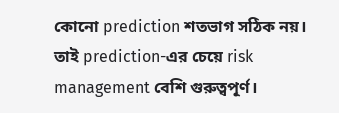কোনো prediction শতভাগ সঠিক নয়।
তাই prediction-এর চেয়ে risk management বেশি গুরুত্বপূর্ণ।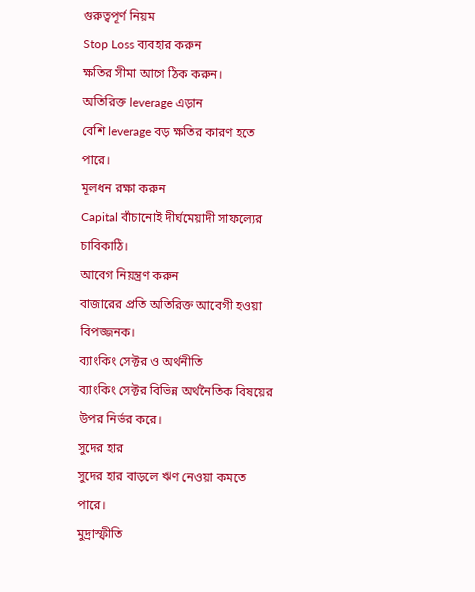গুরুত্বপূর্ণ নিয়ম
Stop Loss ব্যবহার করুন
ক্ষতির সীমা আগে ঠিক করুন।
অতিরিক্ত leverage এড়ান
বেশি leverage বড় ক্ষতির কারণ হতে পারে।
মূলধন রক্ষা করুন
Capital বাঁচানোই দীর্ঘমেয়াদী সাফল্যের চাবিকাঠি।
আবেগ নিয়ন্ত্রণ করুন
বাজারের প্রতি অতিরিক্ত আবেগী হওয়া বিপজ্জনক।
ব্যাংকিং সেক্টর ও অর্থনীতি
ব্যাংকিং সেক্টর বিভিন্ন অর্থনৈতিক বিষয়ের উপর নির্ভর করে।
সুদের হার
সুদের হার বাড়লে ঋণ নেওয়া কমতে পারে।
মুদ্রাস্ফীতি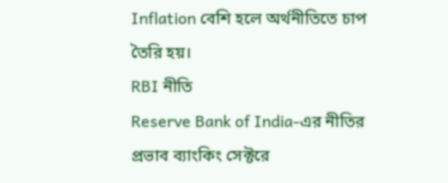Inflation বেশি হলে অর্থনীতিতে চাপ তৈরি হয়।
RBI নীতি
Reserve Bank of India-এর নীতির প্রভাব ব্যাংকিং সেক্টরে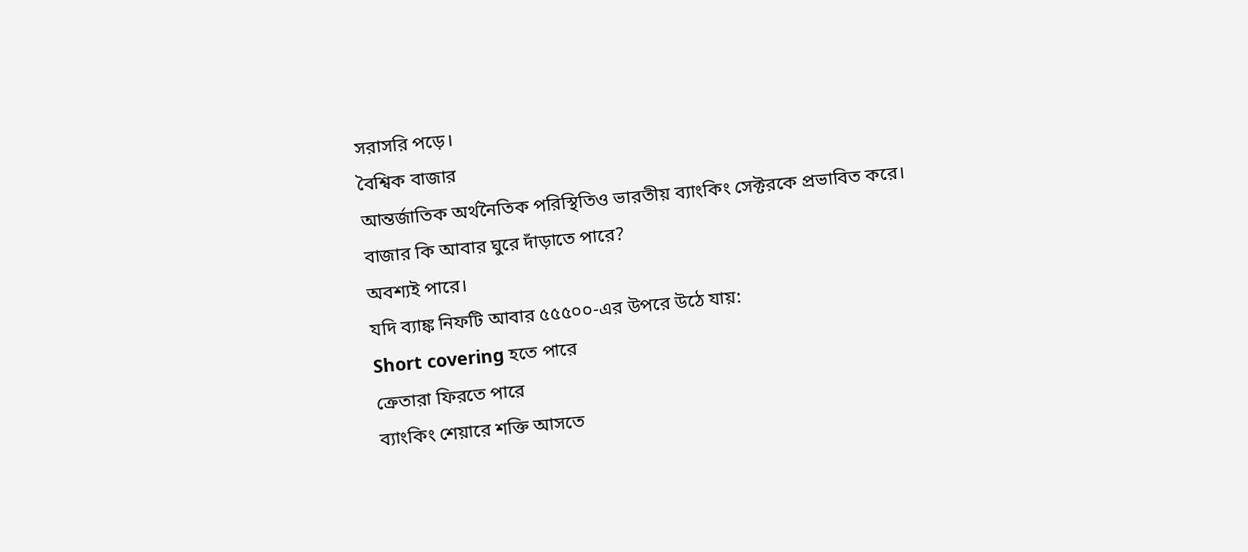সরাসরি পড়ে।
বৈশ্বিক বাজার
আন্তর্জাতিক অর্থনৈতিক পরিস্থিতিও ভারতীয় ব্যাংকিং সেক্টরকে প্রভাবিত করে।
বাজার কি আবার ঘুরে দাঁড়াতে পারে?
অবশ্যই পারে।
যদি ব্যাঙ্ক নিফটি আবার ৫৫৫০০-এর উপরে উঠে যায়:
Short covering হতে পারে
ক্রেতারা ফিরতে পারে
ব্যাংকিং শেয়ারে শক্তি আসতে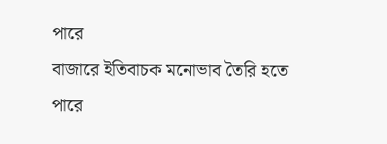পারে
বাজারে ইতিবাচক মনোভাব তৈরি হতে পারে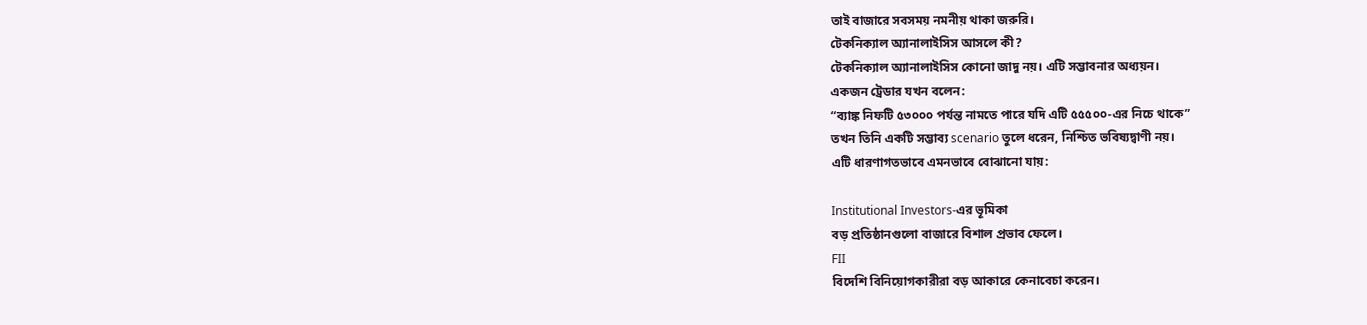তাই বাজারে সবসময় নমনীয় থাকা জরুরি।
টেকনিক্যাল অ্যানালাইসিস আসলে কী?
টেকনিক্যাল অ্যানালাইসিস কোনো জাদু নয়। এটি সম্ভাবনার অধ্যয়ন।
একজন ট্রেডার যখন বলেন:
“ব্যাঙ্ক নিফটি ৫৩০০০ পর্যন্ত নামতে পারে যদি এটি ৫৫৫০০-এর নিচে থাকে”
তখন তিনি একটি সম্ভাব্য scenario তুলে ধরেন, নিশ্চিত ভবিষ্যদ্বাণী নয়।
এটি ধারণাগতভাবে এমনভাবে বোঝানো যায়:

Institutional Investors-এর ভূমিকা
বড় প্রতিষ্ঠানগুলো বাজারে বিশাল প্রভাব ফেলে।
FII
বিদেশি বিনিয়োগকারীরা বড় আকারে কেনাবেচা করেন।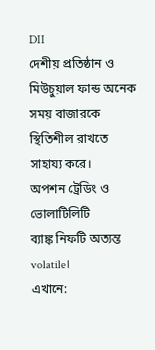DII
দেশীয় প্রতিষ্ঠান ও মিউচুয়াল ফান্ড অনেক সময় বাজারকে স্থিতিশীল রাখতে সাহায্য করে।
অপশন ট্রেডিং ও ভোলাটিলিটি
ব্যাঙ্ক নিফটি অত্যন্ত volatile।
এখানে: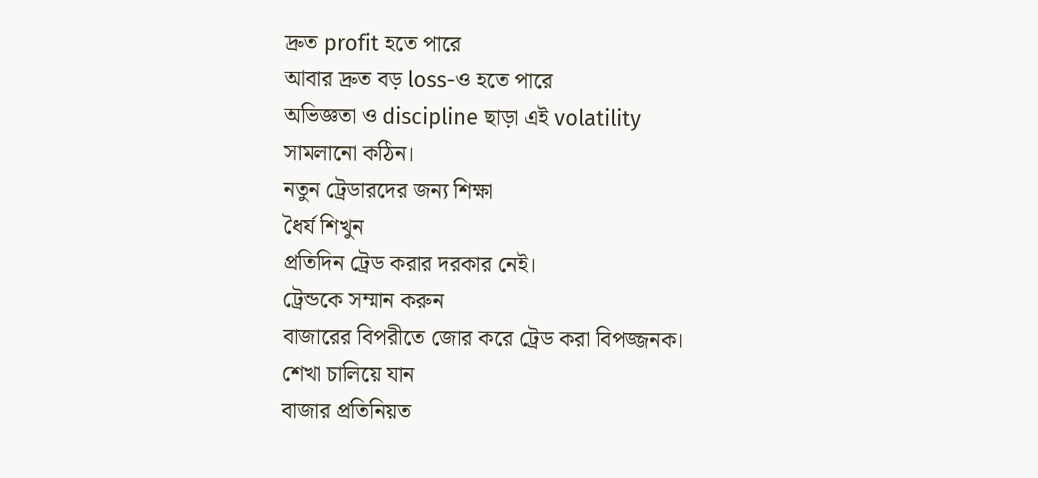দ্রুত profit হতে পারে
আবার দ্রুত বড় loss-ও হতে পারে
অভিজ্ঞতা ও discipline ছাড়া এই volatility সামলানো কঠিন।
নতুন ট্রেডারদের জন্য শিক্ষা
ধৈর্য শিখুন
প্রতিদিন ট্রেড করার দরকার নেই।
ট্রেন্ডকে সম্মান করুন
বাজারের বিপরীতে জোর করে ট্রেড করা বিপজ্জনক।
শেখা চালিয়ে যান
বাজার প্রতিনিয়ত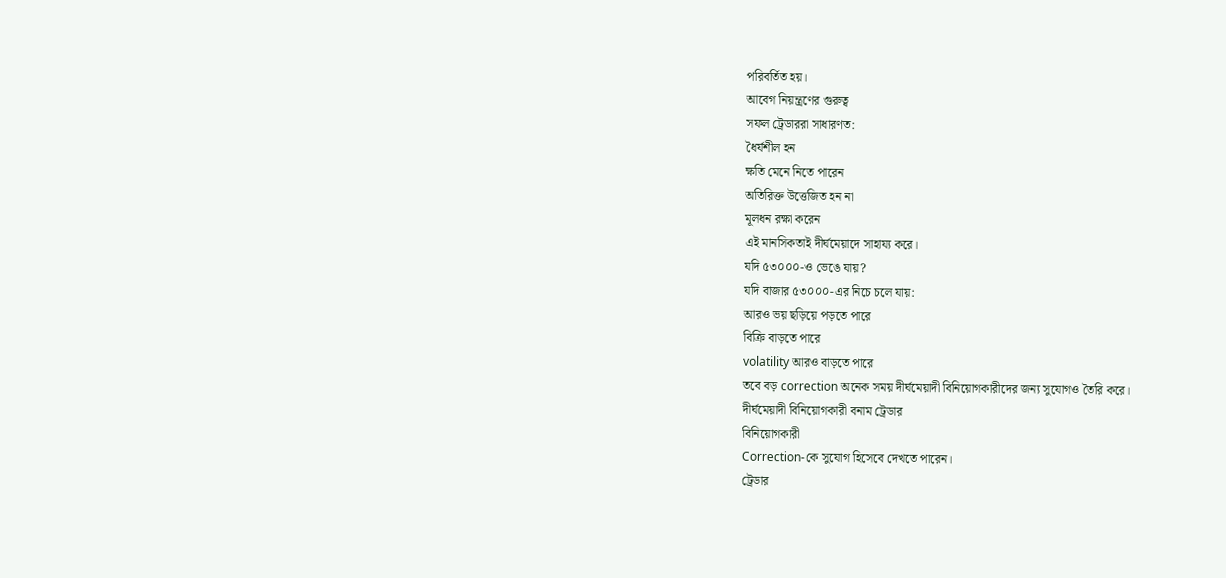পরিবর্তিত হয়।
আবেগ নিয়ন্ত্রণের গুরুত্ব
সফল ট্রেডাররা সাধারণত:
ধৈর্যশীল হন
ক্ষতি মেনে নিতে পারেন
অতিরিক্ত উত্তেজিত হন না
মূলধন রক্ষা করেন
এই মানসিকতাই দীর্ঘমেয়াদে সাহায্য করে।
যদি ৫৩০০০-ও ভেঙে যায়?
যদি বাজার ৫৩০০০-এর নিচে চলে যায়:
আরও ভয় ছড়িয়ে পড়তে পারে
বিক্রি বাড়তে পারে
volatility আরও বাড়তে পারে
তবে বড় correction অনেক সময় দীর্ঘমেয়াদী বিনিয়োগকারীদের জন্য সুযোগও তৈরি করে।
দীর্ঘমেয়াদী বিনিয়োগকারী বনাম ট্রেডার
বিনিয়োগকারী
Correction-কে সুযোগ হিসেবে দেখতে পারেন।
ট্রেডার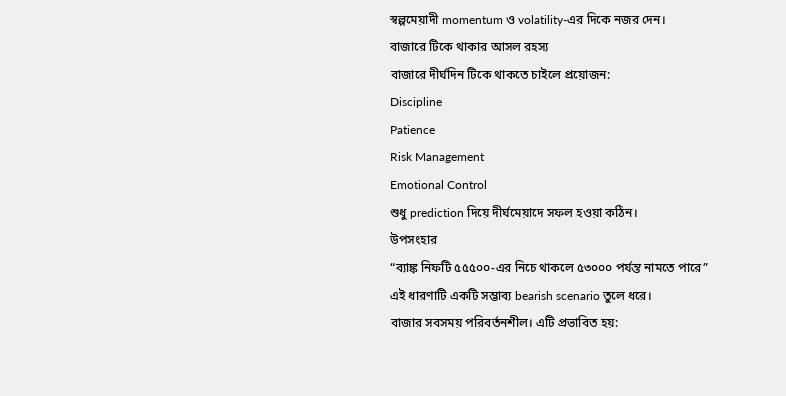স্বল্পমেয়াদী momentum ও volatility-এর দিকে নজর দেন।
বাজারে টিকে থাকার আসল রহস্য
বাজারে দীর্ঘদিন টিকে থাকতে চাইলে প্রয়োজন:
Discipline
Patience
Risk Management
Emotional Control
শুধু prediction দিয়ে দীর্ঘমেয়াদে সফল হওয়া কঠিন।
উপসংহার
“ব্যাঙ্ক নিফটি ৫৫৫০০-এর নিচে থাকলে ৫৩০০০ পর্যন্ত নামতে পারে”
এই ধারণাটি একটি সম্ভাব্য bearish scenario তুলে ধরে।
বাজার সবসময় পরিবর্তনশীল। এটি প্রভাবিত হয়: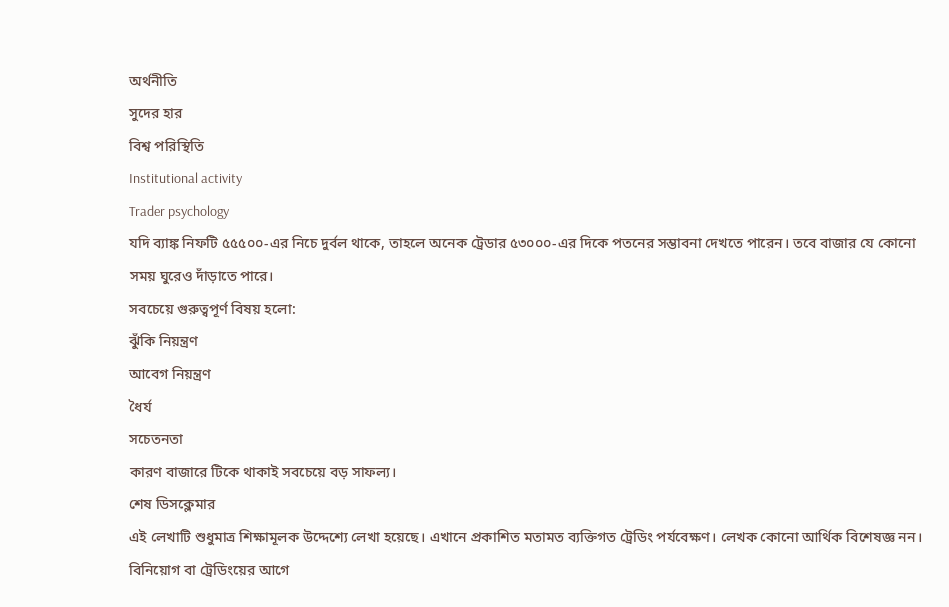অর্থনীতি
সুদের হার
বিশ্ব পরিস্থিতি
Institutional activity
Trader psychology
যদি ব্যাঙ্ক নিফটি ৫৫৫০০-এর নিচে দুর্বল থাকে, তাহলে অনেক ট্রেডার ৫৩০০০-এর দিকে পতনের সম্ভাবনা দেখতে পারেন। তবে বাজার যে কোনো সময় ঘুরেও দাঁড়াতে পারে।
সবচেয়ে গুরুত্বপূর্ণ বিষয় হলো:
ঝুঁকি নিয়ন্ত্রণ
আবেগ নিয়ন্ত্রণ
ধৈর্য
সচেতনতা
কারণ বাজারে টিকে থাকাই সবচেয়ে বড় সাফল্য।
শেষ ডিসক্লেমার
এই লেখাটি শুধুমাত্র শিক্ষামূলক উদ্দেশ্যে লেখা হয়েছে। এখানে প্রকাশিত মতামত ব্যক্তিগত ট্রেডিং পর্যবেক্ষণ। লেখক কোনো আর্থিক বিশেষজ্ঞ নন। বিনিয়োগ বা ট্রেডিংয়ের আগে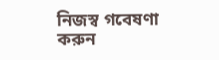নিজস্ব গবেষণা করুন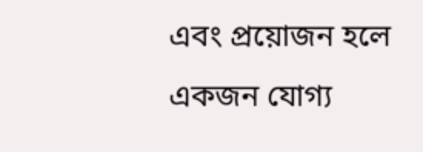এবং প্রয়োজন হলে একজন যোগ্য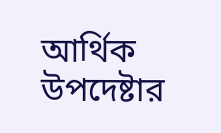আর্থিক উপদেষ্টার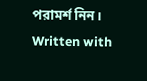পরামর্শ নিন।
Written with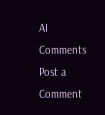AI
Comments
Post a Comment